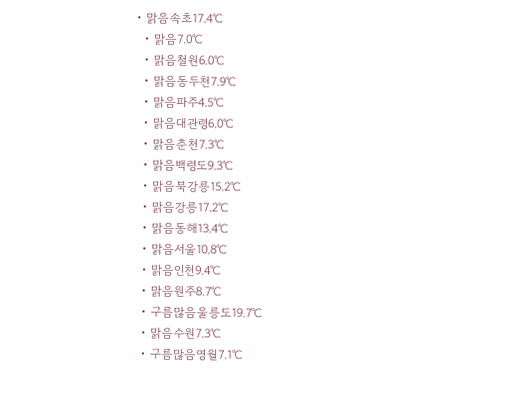• 맑음속초17.4℃
  • 맑음7.0℃
  • 맑음철원6.0℃
  • 맑음동두천7.9℃
  • 맑음파주4.5℃
  • 맑음대관령6.0℃
  • 맑음춘천7.3℃
  • 맑음백령도9.3℃
  • 맑음북강릉15.2℃
  • 맑음강릉17.2℃
  • 맑음동해13.4℃
  • 맑음서울10.8℃
  • 맑음인천9.4℃
  • 맑음원주8.7℃
  • 구름많음울릉도19.7℃
  • 맑음수원7.3℃
  • 구름많음영월7.1℃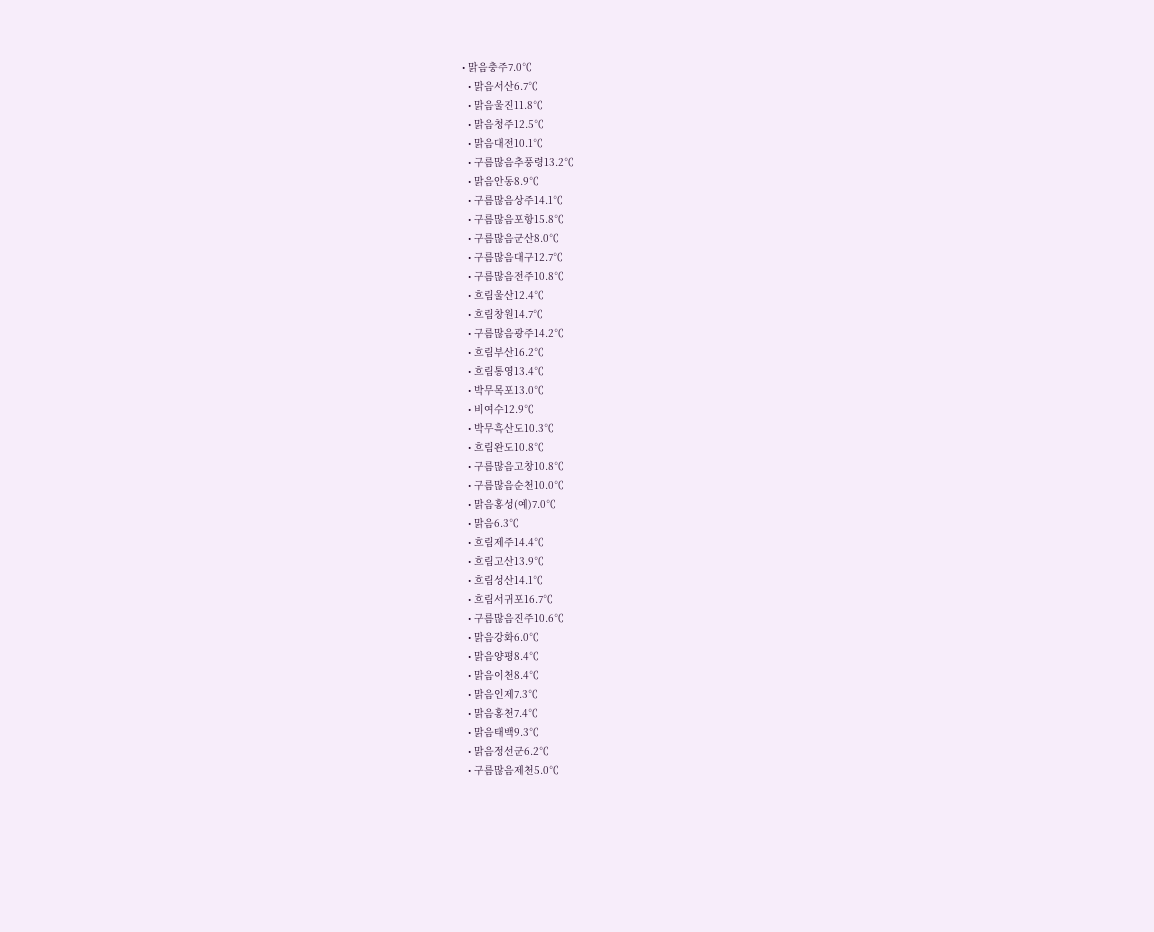• 맑음충주7.0℃
  • 맑음서산6.7℃
  • 맑음울진11.8℃
  • 맑음청주12.5℃
  • 맑음대전10.1℃
  • 구름많음추풍령13.2℃
  • 맑음안동8.9℃
  • 구름많음상주14.1℃
  • 구름많음포항15.8℃
  • 구름많음군산8.0℃
  • 구름많음대구12.7℃
  • 구름많음전주10.8℃
  • 흐림울산12.4℃
  • 흐림창원14.7℃
  • 구름많음광주14.2℃
  • 흐림부산16.2℃
  • 흐림통영13.4℃
  • 박무목포13.0℃
  • 비여수12.9℃
  • 박무흑산도10.3℃
  • 흐림완도10.8℃
  • 구름많음고창10.8℃
  • 구름많음순천10.0℃
  • 맑음홍성(예)7.0℃
  • 맑음6.3℃
  • 흐림제주14.4℃
  • 흐림고산13.9℃
  • 흐림성산14.1℃
  • 흐림서귀포16.7℃
  • 구름많음진주10.6℃
  • 맑음강화6.0℃
  • 맑음양평8.4℃
  • 맑음이천8.4℃
  • 맑음인제7.3℃
  • 맑음홍천7.4℃
  • 맑음태백9.3℃
  • 맑음정선군6.2℃
  • 구름많음제천5.0℃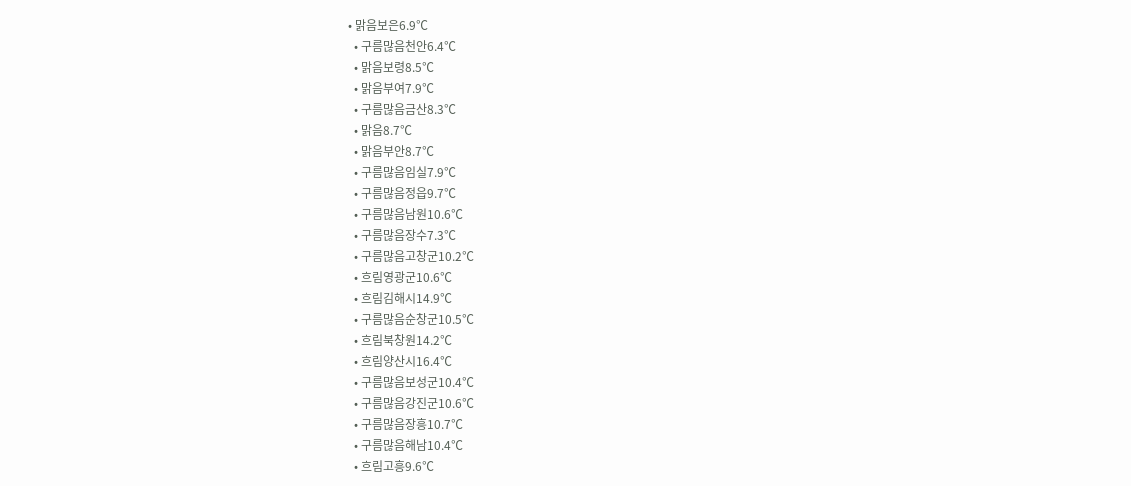• 맑음보은6.9℃
  • 구름많음천안6.4℃
  • 맑음보령8.5℃
  • 맑음부여7.9℃
  • 구름많음금산8.3℃
  • 맑음8.7℃
  • 맑음부안8.7℃
  • 구름많음임실7.9℃
  • 구름많음정읍9.7℃
  • 구름많음남원10.6℃
  • 구름많음장수7.3℃
  • 구름많음고창군10.2℃
  • 흐림영광군10.6℃
  • 흐림김해시14.9℃
  • 구름많음순창군10.5℃
  • 흐림북창원14.2℃
  • 흐림양산시16.4℃
  • 구름많음보성군10.4℃
  • 구름많음강진군10.6℃
  • 구름많음장흥10.7℃
  • 구름많음해남10.4℃
  • 흐림고흥9.6℃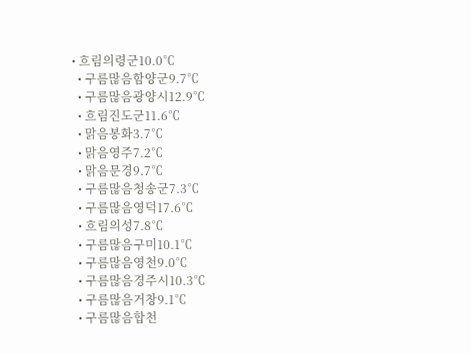• 흐림의령군10.0℃
  • 구름많음함양군9.7℃
  • 구름많음광양시12.9℃
  • 흐림진도군11.6℃
  • 맑음봉화3.7℃
  • 맑음영주7.2℃
  • 맑음문경9.7℃
  • 구름많음청송군7.3℃
  • 구름많음영덕17.6℃
  • 흐림의성7.8℃
  • 구름많음구미10.1℃
  • 구름많음영천9.0℃
  • 구름많음경주시10.3℃
  • 구름많음거창9.1℃
  • 구름많음합천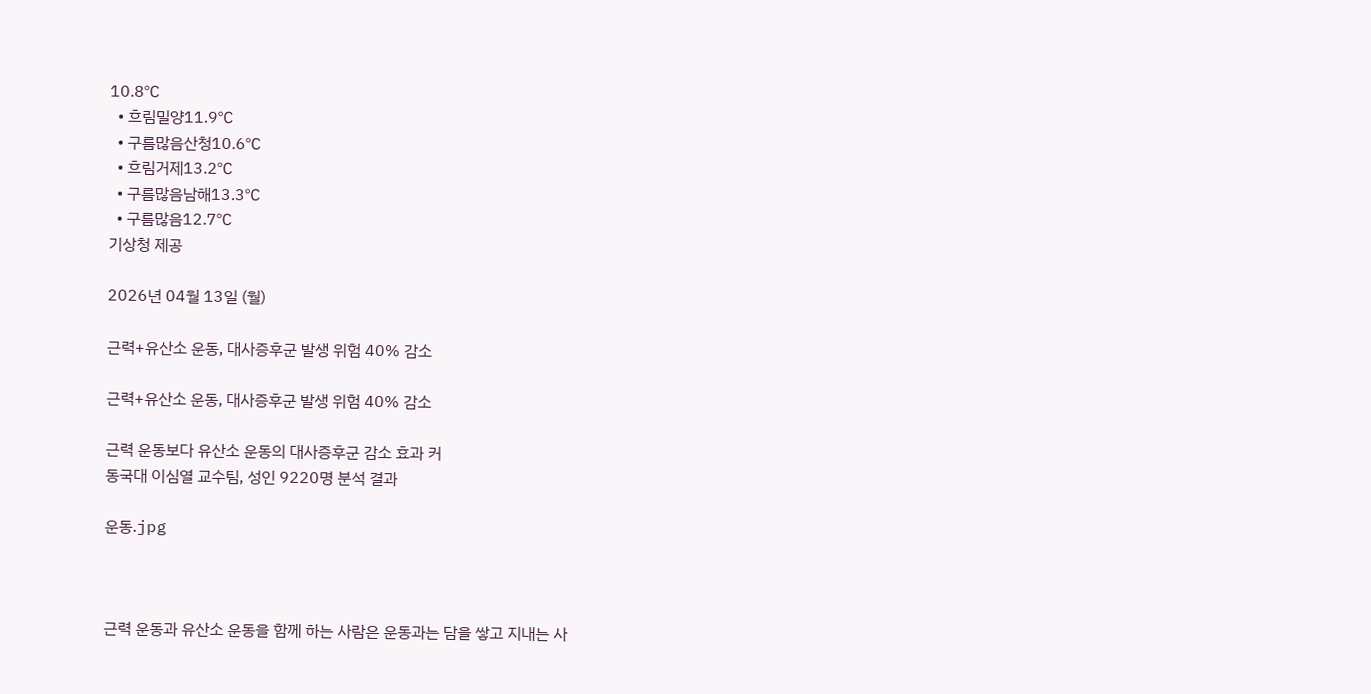10.8℃
  • 흐림밀양11.9℃
  • 구름많음산청10.6℃
  • 흐림거제13.2℃
  • 구름많음남해13.3℃
  • 구름많음12.7℃
기상청 제공

2026년 04월 13일 (월)

근력+유산소 운동, 대사증후군 발생 위험 40% 감소

근력+유산소 운동, 대사증후군 발생 위험 40% 감소

근력 운동보다 유산소 운동의 대사증후군 감소 효과 커
동국대 이심열 교수팀, 성인 9220명 분석 결과

운동.jpg



근력 운동과 유산소 운동을 함께 하는 사람은 운동과는 담을 쌓고 지내는 사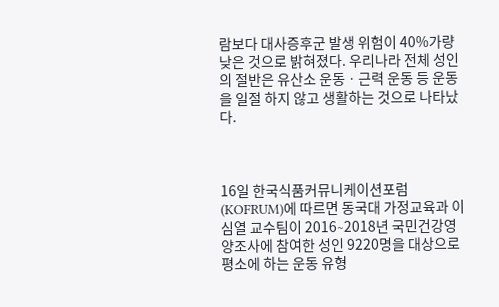람보다 대사증후군 발생 위험이 40%가량 낮은 것으로 밝혀졌다. 우리나라 전체 성인의 절반은 유산소 운동ㆍ근력 운동 등 운동을 일절 하지 않고 생활하는 것으로 나타났다.



16일 한국식품커뮤니케이션포럼(KOFRUM)에 따르면 동국대 가정교육과 이심열 교수팀이 2016∼2018년 국민건강영양조사에 참여한 성인 9220명을 대상으로 평소에 하는 운동 유형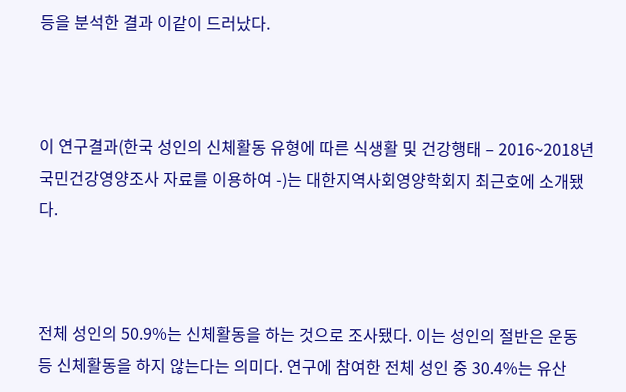등을 분석한 결과 이같이 드러났다.



이 연구결과(한국 성인의 신체활동 유형에 따른 식생활 및 건강행태 – 2016~2018년 국민건강영양조사 자료를 이용하여 -)는 대한지역사회영양학회지 최근호에 소개됐다.



전체 성인의 50.9%는 신체활동을 하는 것으로 조사됐다. 이는 성인의 절반은 운동 등 신체활동을 하지 않는다는 의미다. 연구에 참여한 전체 성인 중 30.4%는 유산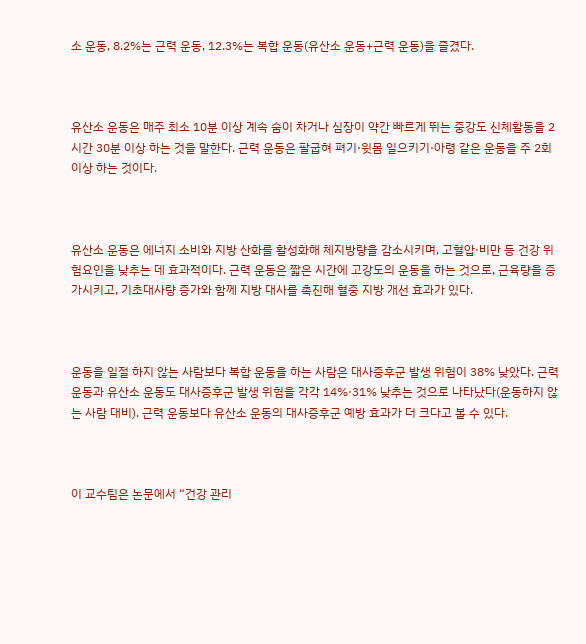소 운동, 8.2%는 근력 운동, 12.3%는 복합 운동(유산소 운동+근력 운동)을 즐겼다.



유산소 운동은 매주 최소 10분 이상 계속 숨이 차거나 심장이 약간 빠르게 뛰는 중강도 신체활동을 2시간 30분 이상 하는 것을 말한다. 근력 운동은 팔굽혀 펴기·윗몸 일으키기·아령 같은 운동을 주 2회 이상 하는 것이다.



유산소 운동은 에너지 소비와 지방 산화를 활성화해 체지방량을 감소시키며, 고혈압·비만 등 건강 위험요인을 낮추는 데 효과적이다. 근력 운동은 짧은 시간에 고강도의 운동을 하는 것으로, 근육량을 증가시키고, 기초대사량 증가와 함께 지방 대사를 촉진해 혈중 지방 개선 효과가 있다.



운동을 일절 하지 않는 사람보다 복합 운동을 하는 사람은 대사증후군 발생 위험이 38% 낮았다. 근력 운동과 유산소 운동도 대사증후군 발생 위험을 각각 14%·31% 낮추는 것으로 나타났다(운동하지 않는 사람 대비). 근력 운동보다 유산소 운동의 대사증후군 예방 효과가 더 크다고 볼 수 있다.



이 교수팀은 논문에서 “건강 관리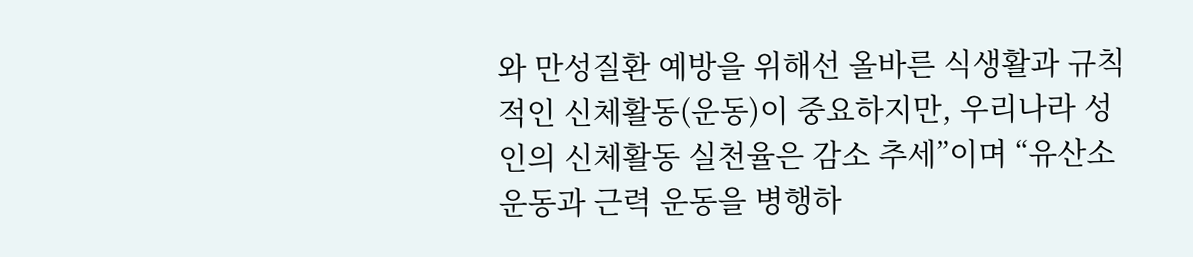와 만성질환 예방을 위해선 올바른 식생활과 규칙적인 신체활동(운동)이 중요하지만, 우리나라 성인의 신체활동 실천율은 감소 추세”이며 “유산소 운동과 근력 운동을 병행하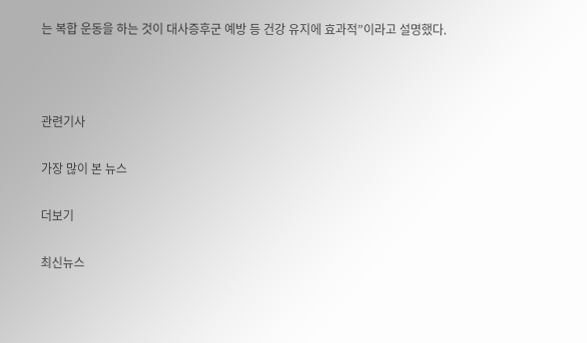는 복합 운동을 하는 것이 대사증후군 예방 등 건강 유지에 효과적”이라고 설명했다.



관련기사

가장 많이 본 뉴스

더보기

최신뉴스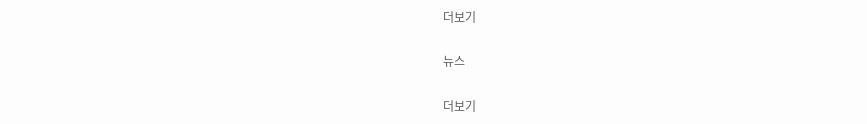더보기

뉴스

더보기